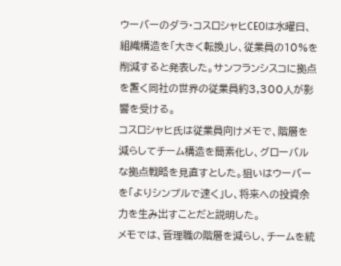ウーバーのダラ・コスロシャヒCEOは水曜日、組織構造を「大きく転換」し、従業員の10%を削減すると発表した。サンフランシスコに拠点を置く同社の世界の従業員約3,300人が影響を受ける。
コスロシャヒ氏は従業員向けメモで、階層を減らしてチーム構造を簡素化し、グローバルな拠点戦略を見直すとした。狙いはウーバーを「よりシンプルで速く」し、将来への投資余力を生み出すことだと説明した。
メモでは、管理職の階層を減らし、チームを統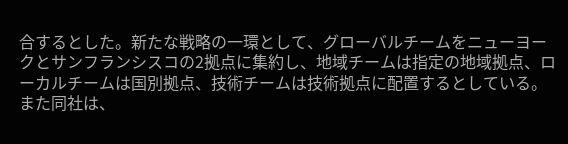合するとした。新たな戦略の一環として、グローバルチームをニューヨークとサンフランシスコの2拠点に集約し、地域チームは指定の地域拠点、ローカルチームは国別拠点、技術チームは技術拠点に配置するとしている。
また同社は、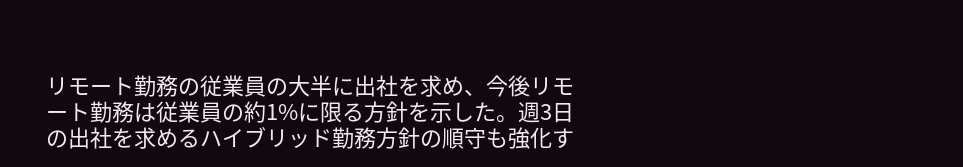リモート勤務の従業員の大半に出社を求め、今後リモート勤務は従業員の約1%に限る方針を示した。週3日の出社を求めるハイブリッド勤務方針の順守も強化す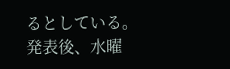るとしている。
発表後、水曜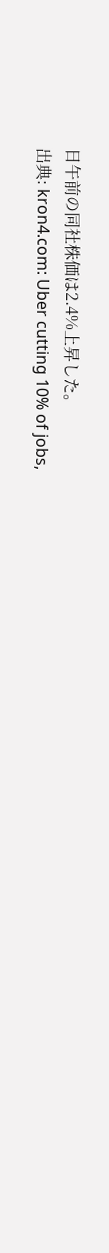日午前の同社株価は2.4%上昇した。
出典: kron4.com: Uber cutting 10% of jobs,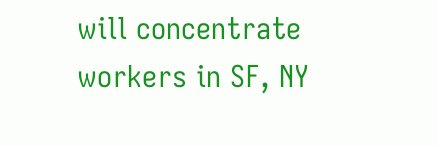will concentrate workers in SF, NY